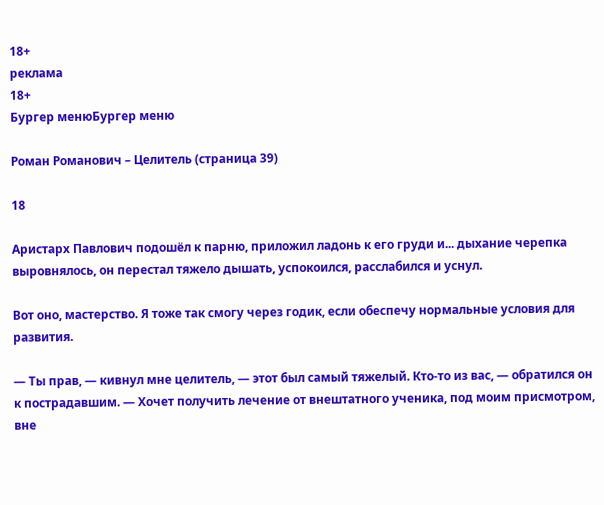18+
реклама
18+
Бургер менюБургер меню

Роман Романович – Целитель (страница 39)

18

Аристарх Павлович подошёл к парню, приложил ладонь к его груди и... дыхание черепка выровнялось, он перестал тяжело дышать, успокоился, расслабился и уснул.

Вот оно, мастерство. Я тоже так смогу через годик, если обеспечу нормальные условия для развития.

— Ты прав, — кивнул мне целитель, — этот был самый тяжелый. Кто-то из вас, — обратился он к пострадавшим. — Хочет получить лечение от внештатного ученика, под моим присмотром, вне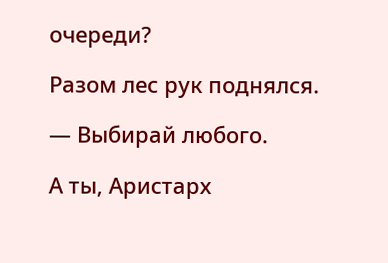очереди?

Разом лес рук поднялся.

— Выбирай любого.

А ты, Аристарх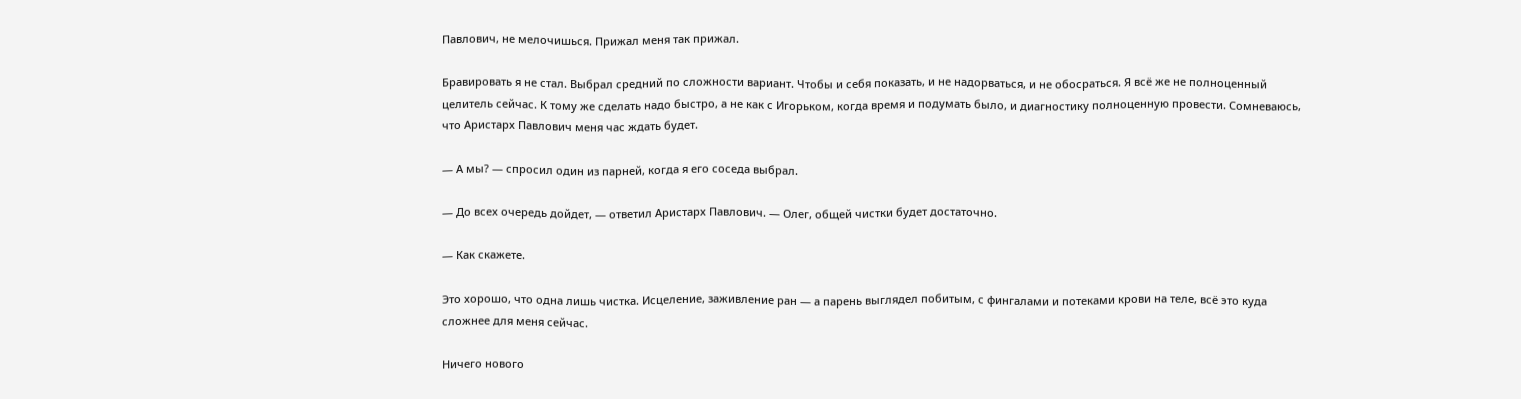Павлович, не мелочишься. Прижал меня так прижал.

Бравировать я не стал. Выбрал средний по сложности вариант. Чтобы и себя показать, и не надорваться, и не обосраться. Я всё же не полноценный целитель сейчас. К тому же сделать надо быстро, а не как с Игорьком, когда время и подумать было, и диагностику полноценную провести. Сомневаюсь, что Аристарх Павлович меня час ждать будет.

— А мы? — спросил один из парней, когда я его соседа выбрал.

— До всех очередь дойдет, — ответил Аристарх Павлович. — Олег, общей чистки будет достаточно.

— Как скажете.

Это хорошо, что одна лишь чистка. Исцеление, заживление ран — а парень выглядел побитым, с фингалами и потеками крови на теле, всё это куда сложнее для меня сейчас.

Ничего нового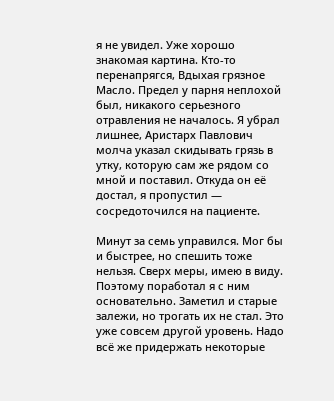я не увидел. Уже хорошо знакомая картина. Кто-то перенапрягся, Вдыхая грязное Масло. Предел у парня неплохой был, никакого серьезного отравления не началось. Я убрал лишнее, Аристарх Павлович молча указал скидывать грязь в утку, которую сам же рядом со мной и поставил. Откуда он её достал, я пропустил — сосредоточился на пациенте.

Минут за семь управился. Мог бы и быстрее, но спешить тоже нельзя. Сверх меры, имею в виду. Поэтому поработал я с ним основательно. Заметил и старые залежи, но трогать их не стал. Это уже совсем другой уровень. Надо всё же придержать некоторые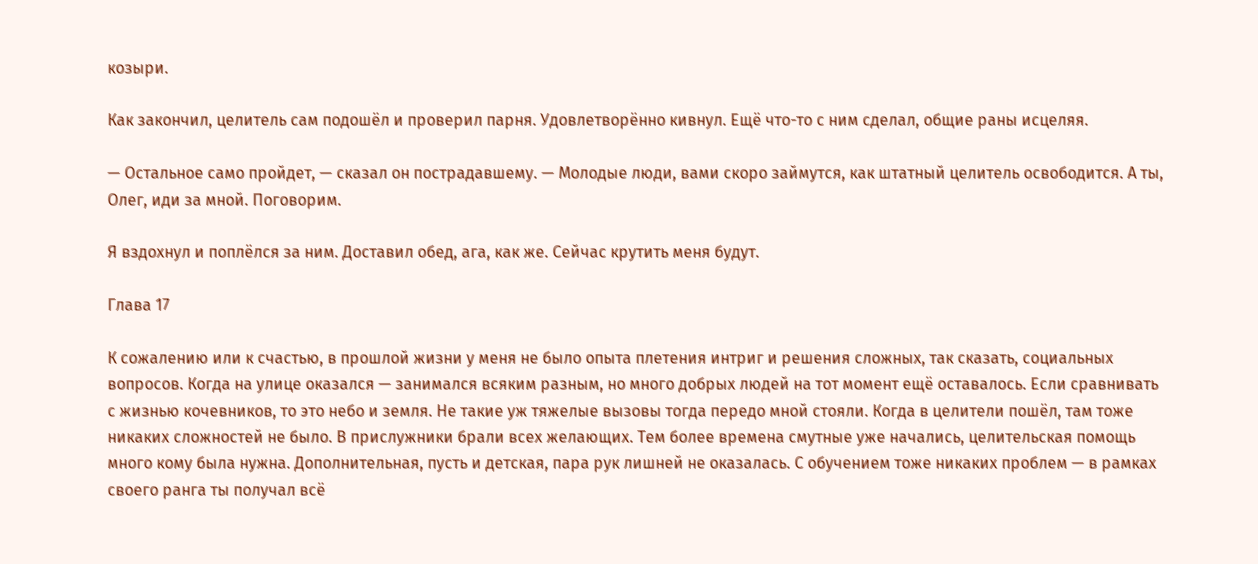козыри.

Как закончил, целитель сам подошёл и проверил парня. Удовлетворённо кивнул. Ещё что-то с ним сделал, общие раны исцеляя.

— Остальное само пройдет, — сказал он пострадавшему. — Молодые люди, вами скоро займутся, как штатный целитель освободится. А ты, Олег, иди за мной. Поговорим.

Я вздохнул и поплёлся за ним. Доставил обед, ага, как же. Сейчас крутить меня будут.

Глава 17

К сожалению или к счастью, в прошлой жизни у меня не было опыта плетения интриг и решения сложных, так сказать, социальных вопросов. Когда на улице оказался — занимался всяким разным, но много добрых людей на тот момент ещё оставалось. Если сравнивать с жизнью кочевников, то это небо и земля. Не такие уж тяжелые вызовы тогда передо мной стояли. Когда в целители пошёл, там тоже никаких сложностей не было. В прислужники брали всех желающих. Тем более времена смутные уже начались, целительская помощь много кому была нужна. Дополнительная, пусть и детская, пара рук лишней не оказалась. С обучением тоже никаких проблем — в рамках своего ранга ты получал всё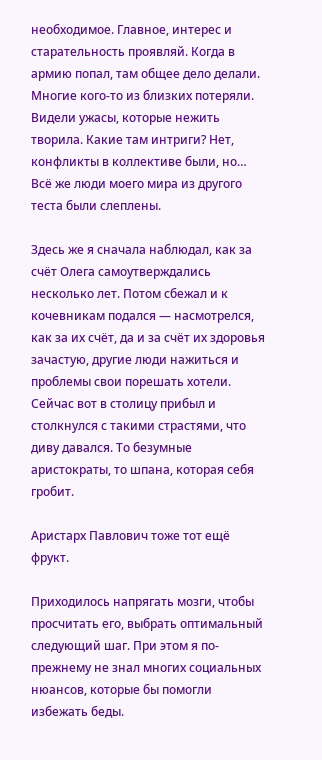необходимое. Главное, интерес и старательность проявляй. Когда в армию попал, там общее дело делали. Многие кого-то из близких потеряли. Видели ужасы, которые нежить творила. Какие там интриги? Нет, конфликты в коллективе были, но… Всё же люди моего мира из другого теста были слеплены.

Здесь же я сначала наблюдал, как за счёт Олега самоутверждались несколько лет. Потом сбежал и к кочевникам подался — насмотрелся, как за их счёт, да и за счёт их здоровья зачастую, другие люди нажиться и проблемы свои порешать хотели. Сейчас вот в столицу прибыл и столкнулся с такими страстями, что диву давался. То безумные аристократы, то шпана, которая себя гробит.

Аристарх Павлович тоже тот ещё фрукт.

Приходилось напрягать мозги, чтобы просчитать его, выбрать оптимальный следующий шаг. При этом я по-прежнему не знал многих социальных нюансов, которые бы помогли избежать беды.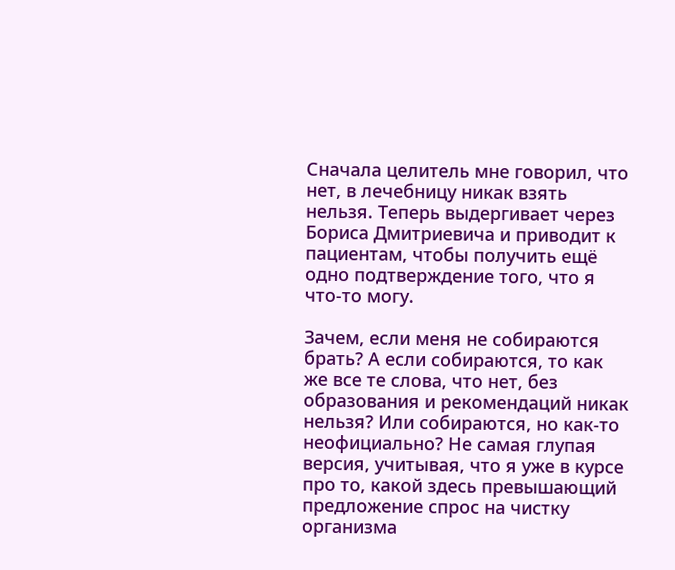Сначала целитель мне говорил, что нет, в лечебницу никак взять нельзя. Теперь выдергивает через Бориса Дмитриевича и приводит к пациентам, чтобы получить ещё одно подтверждение того, что я что-то могу.

Зачем, если меня не собираются брать? А если собираются, то как же все те слова, что нет, без образования и рекомендаций никак нельзя? Или собираются, но как-то неофициально? Не самая глупая версия, учитывая, что я уже в курсе про то, какой здесь превышающий предложение спрос на чистку организма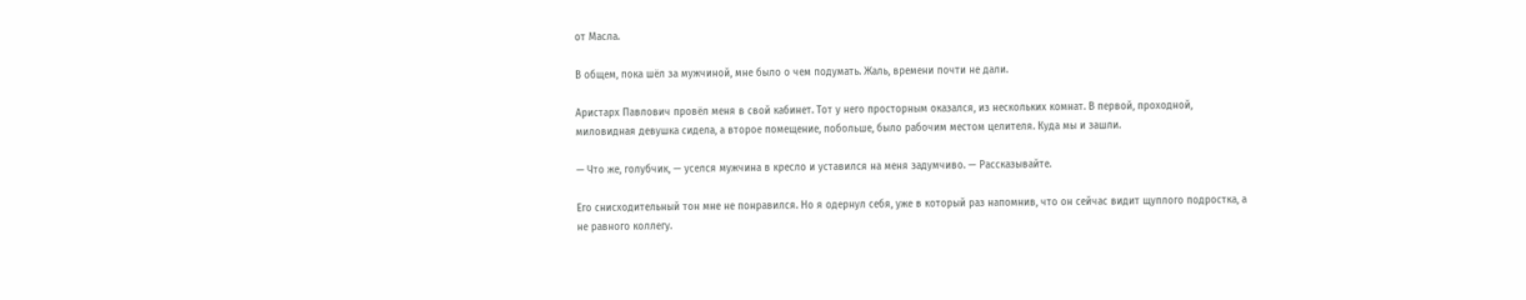от Масла.

В общем, пока шёл за мужчиной, мне было о чем подумать. Жаль, времени почти не дали.

Аристарх Павлович провёл меня в свой кабинет. Тот у него просторным оказался, из нескольких комнат. В первой, проходной, миловидная девушка сидела, а второе помещение, побольше, было рабочим местом целителя. Куда мы и зашли.

— Что же, голубчик, — уселся мужчина в кресло и уставился на меня задумчиво. — Рассказывайте.

Его снисходительный тон мне не понравился. Но я одернул себя, уже в который раз напомнив, что он сейчас видит щуплого подростка, а не равного коллегу.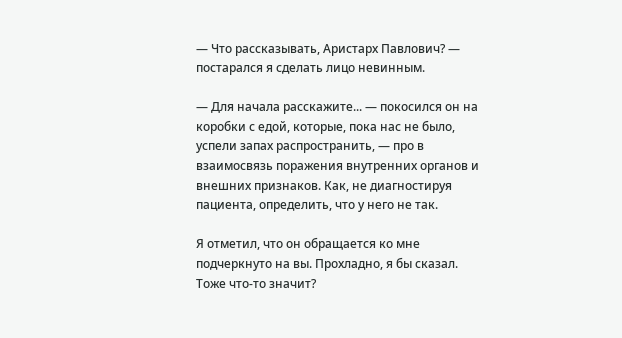— Что рассказывать, Аристарх Павлович? — постарался я сделать лицо невинным.

— Для начала расскажите... — покосился он на коробки с едой, которые, пока нас не было, успели запах распространить, — про в взаимосвязь поражения внутренних органов и внешних признаков. Как, не диагностируя пациента, определить, что у него не так.

Я отметил, что он обращается ко мне подчеркнуто на вы. Прохладно, я бы сказал. Тоже что-то значит?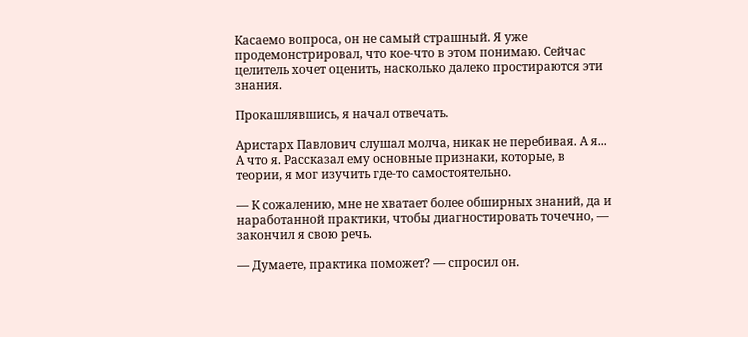Касаемо вопроса, он не самый страшный. Я уже продемонстрировал, что кое-что в этом понимаю. Сейчас целитель хочет оценить, насколько далеко простираются эти знания.

Прокашлявшись, я начал отвечать.

Аристарх Павлович слушал молча, никак не перебивая. А я... А что я. Рассказал ему основные признаки, которые, в теории, я мог изучить где-то самостоятельно.

— К сожалению, мне не хватает более обширных знаний, да и наработанной практики, чтобы диагностировать точечно, — закончил я свою речь.

— Думаете, практика поможет? — спросил он.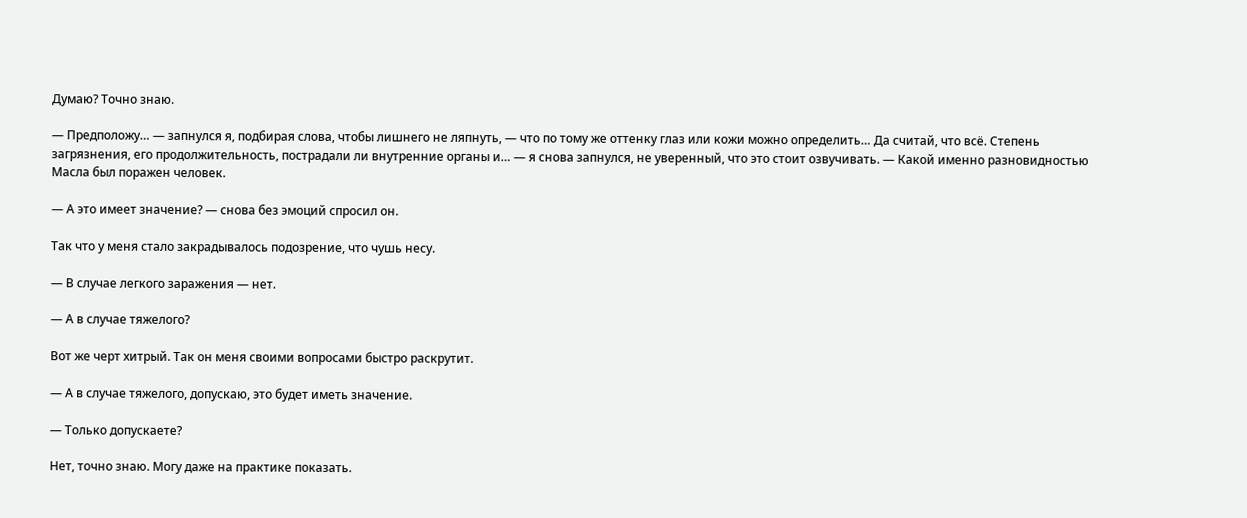Думаю? Точно знаю.

— Предположу… — запнулся я, подбирая слова, чтобы лишнего не ляпнуть, — что по тому же оттенку глаз или кожи можно определить… Да считай, что всё. Степень загрязнения, его продолжительность, пострадали ли внутренние органы и… — я снова запнулся, не уверенный, что это стоит озвучивать. — Какой именно разновидностью Масла был поражен человек.

— А это имеет значение? — снова без эмоций спросил он.

Так что у меня стало закрадывалось подозрение, что чушь несу.

— В случае легкого заражения — нет.

— А в случае тяжелого?

Вот же черт хитрый. Так он меня своими вопросами быстро раскрутит.

— А в случае тяжелого, допускаю, это будет иметь значение.

— Только допускаете?

Нет, точно знаю. Могу даже на практике показать.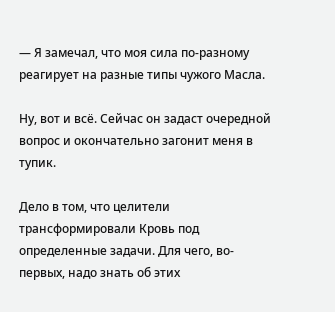— Я замечал, что моя сила по-разному реагирует на разные типы чужого Масла.

Ну, вот и всё. Сейчас он задаст очередной вопрос и окончательно загонит меня в тупик.

Дело в том, что целители трансформировали Кровь под определенные задачи. Для чего, во-первых, надо знать об этих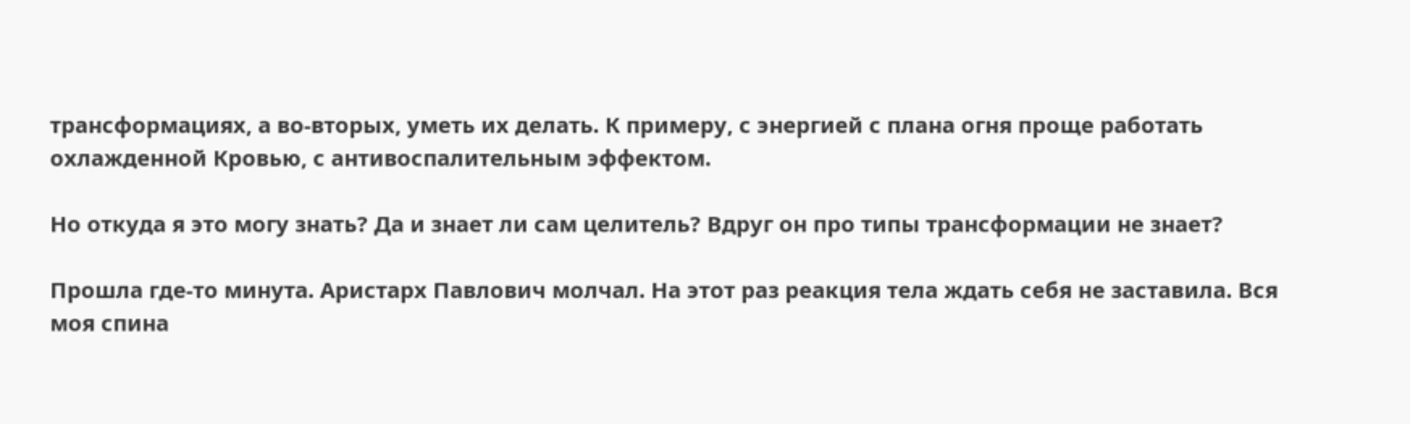трансформациях, а во-вторых, уметь их делать. К примеру, с энергией с плана огня проще работать охлажденной Кровью, с антивоспалительным эффектом.

Но откуда я это могу знать? Да и знает ли сам целитель? Вдруг он про типы трансформации не знает?

Прошла где-то минута. Аристарх Павлович молчал. На этот раз реакция тела ждать себя не заставила. Вся моя спина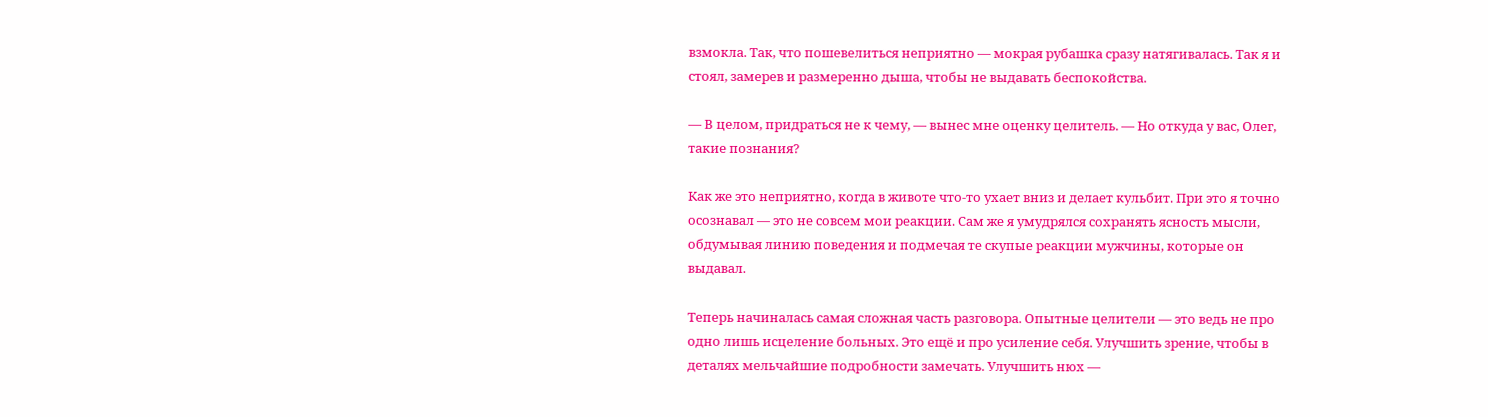взмокла. Так, что пошевелиться неприятно — мокрая рубашка сразу натягивалась. Так я и стоял, замерев и размеренно дыша, чтобы не выдавать беспокойства.

— В целом, придраться не к чему, — вынес мне оценку целитель. — Но откуда у вас, Олег, такие познания?

Как же это неприятно, когда в животе что-то ухает вниз и делает кульбит. При это я точно осознавал — это не совсем мои реакции. Сам же я умудрялся сохранять ясность мысли, обдумывая линию поведения и подмечая те скупые реакции мужчины, которые он выдавал.

Теперь начиналась самая сложная часть разговора. Опытные целители — это ведь не про одно лишь исцеление больных. Это ещё и про усиление себя. Улучшить зрение, чтобы в деталях мельчайшие подробности замечать. Улучшить нюх —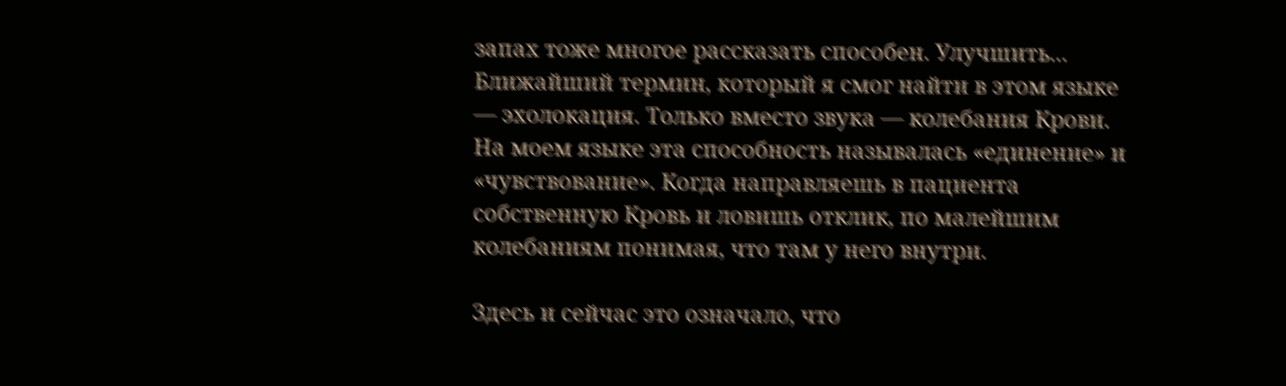запах тоже многое рассказать способен. Улучшить... Ближайший термин, который я смог найти в этом языке — эхолокация. Только вместо звука — колебания Крови. На моем языке эта способность называлась «единение» и «чувствование». Когда направляешь в пациента собственную Кровь и ловишь отклик, по малейшим колебаниям понимая, что там у него внутри.

Здесь и сейчас это означало, что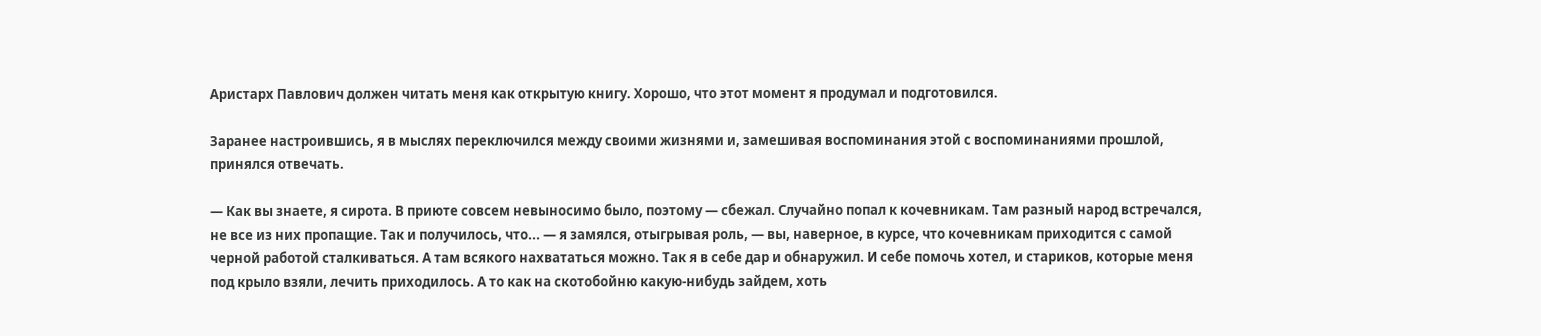Аристарх Павлович должен читать меня как открытую книгу. Хорошо, что этот момент я продумал и подготовился.

Заранее настроившись, я в мыслях переключился между своими жизнями и, замешивая воспоминания этой с воспоминаниями прошлой, принялся отвечать.

— Как вы знаете, я сирота. В приюте совсем невыносимо было, поэтому — сбежал. Случайно попал к кочевникам. Там разный народ встречался, не все из них пропащие. Так и получилось, что... — я замялся, отыгрывая роль, — вы, наверное, в курсе, что кочевникам приходится с самой черной работой сталкиваться. А там всякого нахвататься можно. Так я в себе дар и обнаружил. И себе помочь хотел, и стариков, которые меня под крыло взяли, лечить приходилось. А то как на скотобойню какую-нибудь зайдем, хоть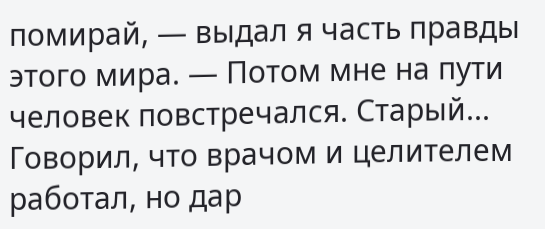помирай, — выдал я часть правды этого мира. — Потом мне на пути человек повстречался. Старый... Говорил, что врачом и целителем работал, но дар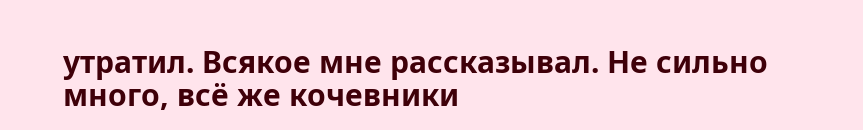утратил. Всякое мне рассказывал. Не сильно много, всё же кочевники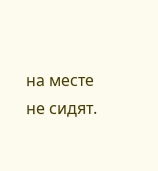на месте не сидят.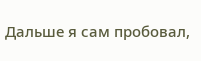Дальше я сам пробовал,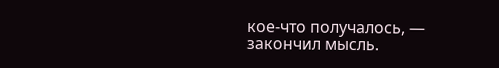кое-что получалось, — закончил мысль.